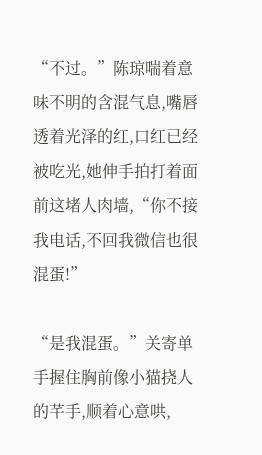“不过。”陈琼喘着意味不明的含混气息,嘴唇透着光泽的红,口红已经被吃光,她伸手拍打着面前这堵人肉墙,“你不接我电话,不回我微信也很混蛋!”

“是我混蛋。”关寄单手握住胸前像小猫挠人的芊手,顺着心意哄,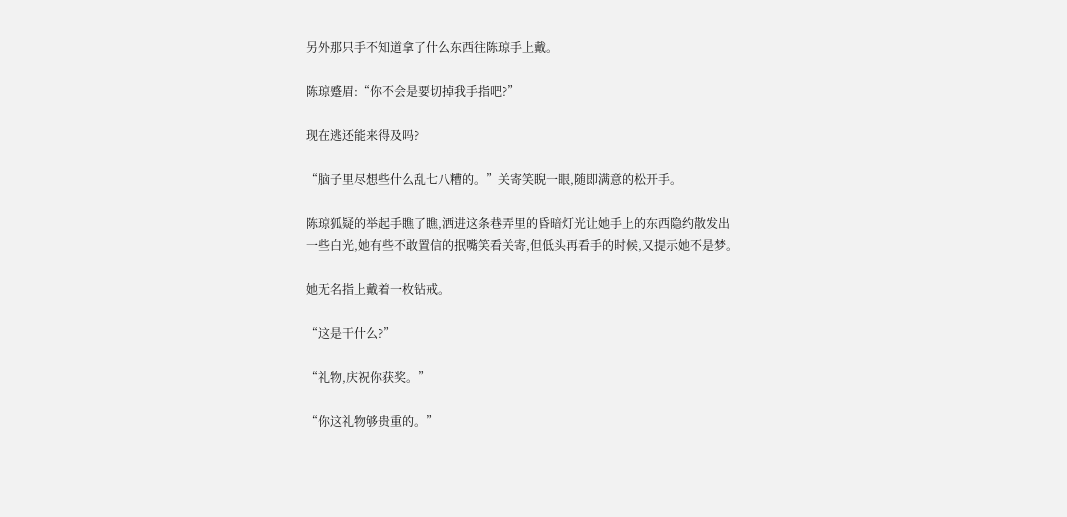另外那只手不知道拿了什么东西往陈琼手上戴。

陈琼蹙眉:“你不会是要切掉我手指吧?”

现在逃还能来得及吗?

“脑子里尽想些什么乱七八糟的。”关寄笑睨一眼,随即满意的松开手。

陈琼狐疑的举起手瞧了瞧,洒进这条巷弄里的昏暗灯光让她手上的东西隐约散发出一些白光,她有些不敢置信的抿嘴笑看关寄,但低头再看手的时候,又提示她不是梦。

她无名指上戴着一枚钻戒。

“这是干什么?”

“礼物,庆祝你获奖。”

“你这礼物够贵重的。”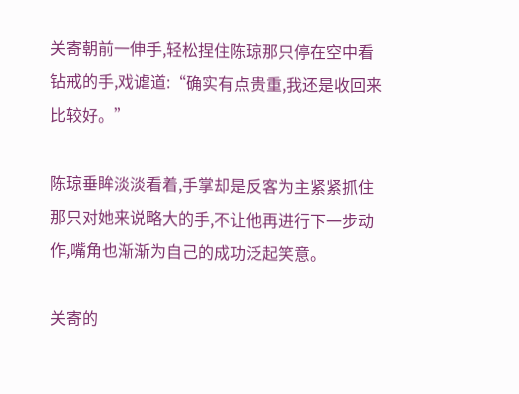关寄朝前一伸手,轻松捏住陈琼那只停在空中看钻戒的手,戏谑道:“确实有点贵重,我还是收回来比较好。”

陈琼垂眸淡淡看着,手掌却是反客为主紧紧抓住那只对她来说略大的手,不让他再进行下一步动作,嘴角也渐渐为自己的成功泛起笑意。

关寄的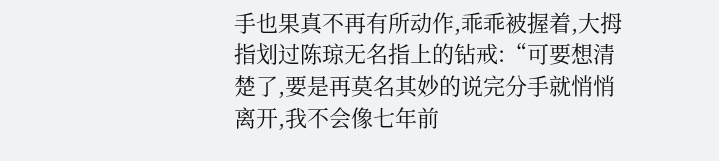手也果真不再有所动作,乖乖被握着,大拇指划过陈琼无名指上的钻戒:“可要想清楚了,要是再莫名其妙的说完分手就悄悄离开,我不会像七年前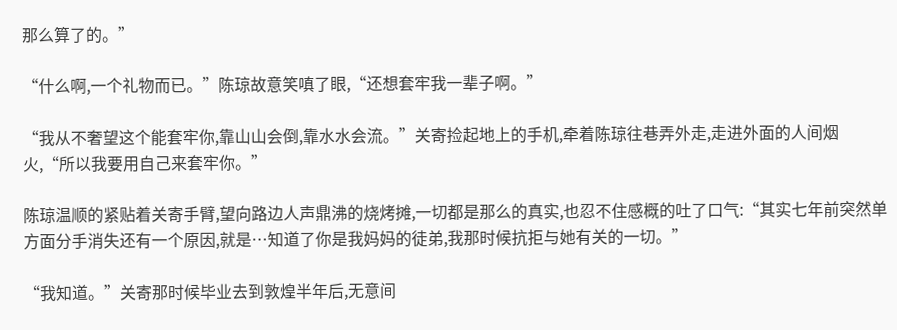那么算了的。”

“什么啊,一个礼物而已。”陈琼故意笑嗔了眼,“还想套牢我一辈子啊。”

“我从不奢望这个能套牢你,靠山山会倒,靠水水会流。”关寄捡起地上的手机,牵着陈琼往巷弄外走,走进外面的人间烟火,“所以我要用自己来套牢你。”

陈琼温顺的紧贴着关寄手臂,望向路边人声鼎沸的烧烤摊,一切都是那么的真实,也忍不住感概的吐了口气:“其实七年前突然单方面分手消失还有一个原因,就是…知道了你是我妈妈的徒弟,我那时候抗拒与她有关的一切。”

“我知道。”关寄那时候毕业去到敦煌半年后,无意间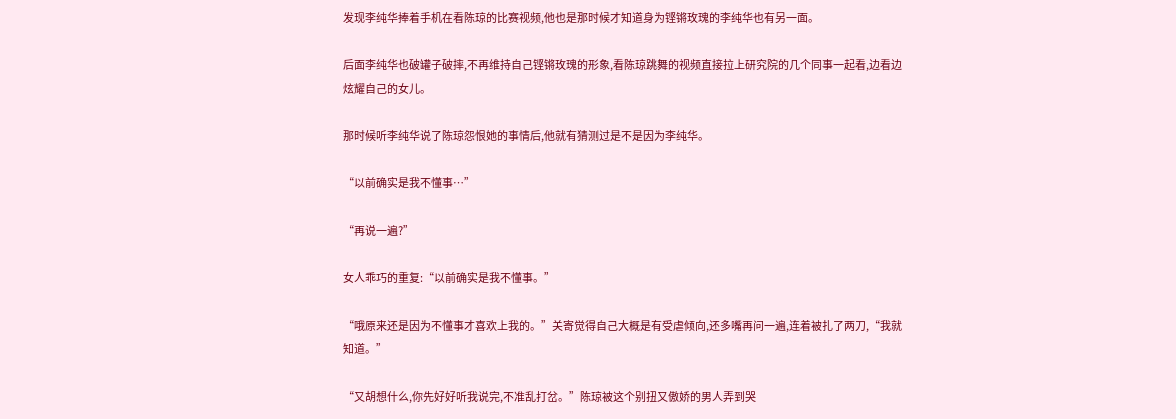发现李纯华捧着手机在看陈琼的比赛视频,他也是那时候才知道身为铿锵玫瑰的李纯华也有另一面。

后面李纯华也破罐子破摔,不再维持自己铿锵玫瑰的形象,看陈琼跳舞的视频直接拉上研究院的几个同事一起看,边看边炫耀自己的女儿。

那时候听李纯华说了陈琼怨恨她的事情后,他就有猜测过是不是因为李纯华。

“以前确实是我不懂事…”

“再说一遍?”

女人乖巧的重复:“以前确实是我不懂事。”

“哦原来还是因为不懂事才喜欢上我的。”关寄觉得自己大概是有受虐倾向,还多嘴再问一遍,连着被扎了两刀,“我就知道。”

“又胡想什么,你先好好听我说完,不准乱打岔。”陈琼被这个别扭又傲娇的男人弄到哭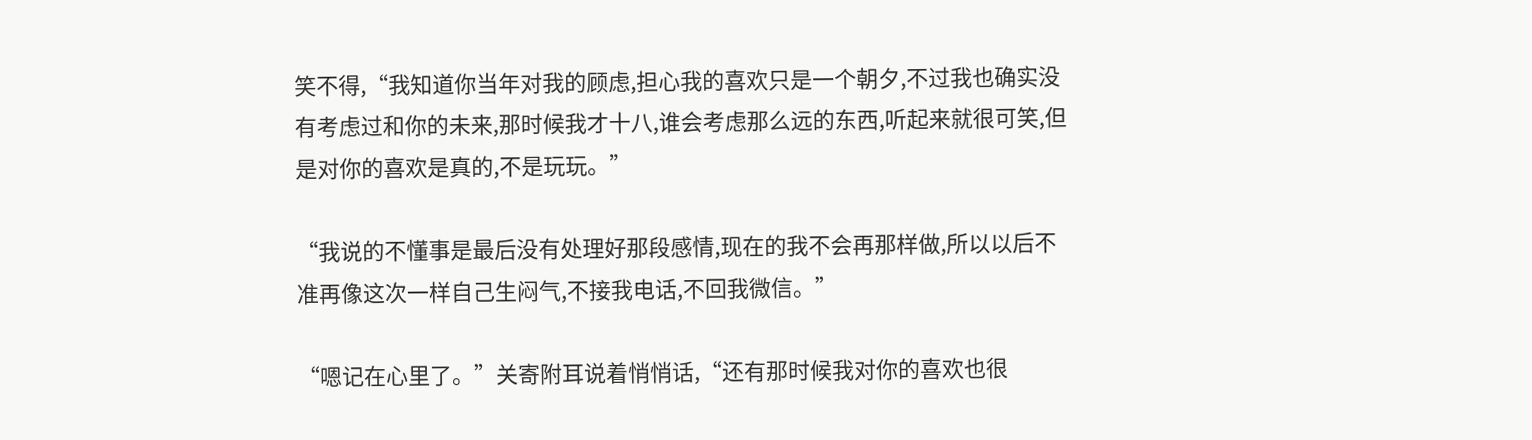笑不得,“我知道你当年对我的顾虑,担心我的喜欢只是一个朝夕,不过我也确实没有考虑过和你的未来,那时候我才十八,谁会考虑那么远的东西,听起来就很可笑,但是对你的喜欢是真的,不是玩玩。”

“我说的不懂事是最后没有处理好那段感情,现在的我不会再那样做,所以以后不准再像这次一样自己生闷气,不接我电话,不回我微信。”

“嗯记在心里了。”关寄附耳说着悄悄话,“还有那时候我对你的喜欢也很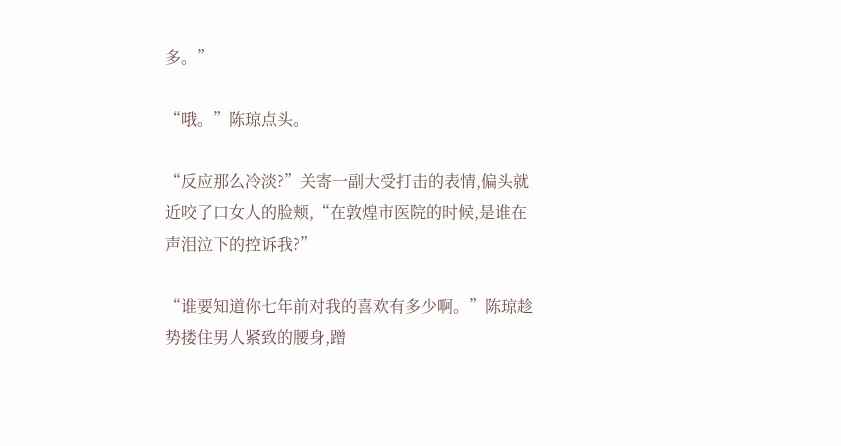多。”

“哦。”陈琼点头。

“反应那么冷淡?”关寄一副大受打击的表情,偏头就近咬了口女人的脸颊,“在敦煌市医院的时候,是谁在声泪泣下的控诉我?”

“谁要知道你七年前对我的喜欢有多少啊。”陈琼趁势搂住男人紧致的腰身,蹭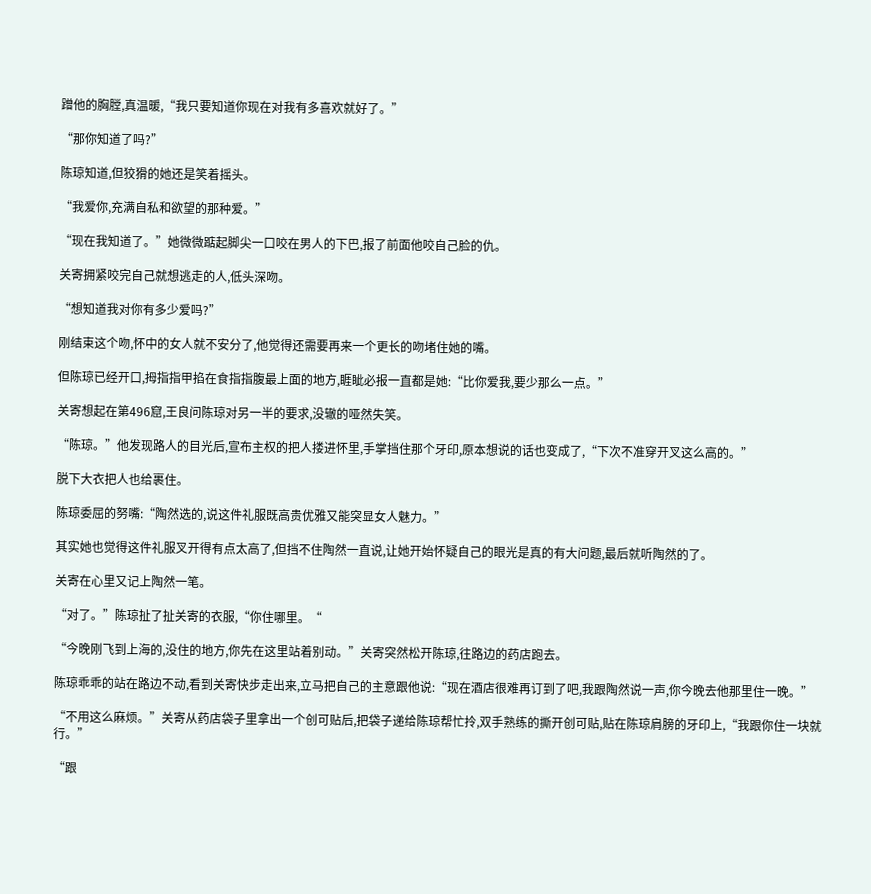蹭他的胸膛,真温暖,“我只要知道你现在对我有多喜欢就好了。”

“那你知道了吗?”

陈琼知道,但狡猾的她还是笑着摇头。

“我爱你,充满自私和欲望的那种爱。”

“现在我知道了。”她微微踮起脚尖一口咬在男人的下巴,报了前面他咬自己脸的仇。

关寄拥紧咬完自己就想逃走的人,低头深吻。

“想知道我对你有多少爱吗?”

刚结束这个吻,怀中的女人就不安分了,他觉得还需要再来一个更长的吻堵住她的嘴。

但陈琼已经开口,拇指指甲掐在食指指腹最上面的地方,睚眦必报一直都是她:“比你爱我,要少那么一点。”

关寄想起在第496窟,王良问陈琼对另一半的要求,没辙的哑然失笑。

“陈琼。”他发现路人的目光后,宣布主权的把人搂进怀里,手掌挡住那个牙印,原本想说的话也变成了,“下次不准穿开叉这么高的。”

脱下大衣把人也给裹住。

陈琼委屈的努嘴:“陶然选的,说这件礼服既高贵优雅又能突显女人魅力。”

其实她也觉得这件礼服叉开得有点太高了,但挡不住陶然一直说,让她开始怀疑自己的眼光是真的有大问题,最后就听陶然的了。

关寄在心里又记上陶然一笔。

“对了。”陈琼扯了扯关寄的衣服,“你住哪里。“

“今晚刚飞到上海的,没住的地方,你先在这里站着别动。”关寄突然松开陈琼,往路边的药店跑去。

陈琼乖乖的站在路边不动,看到关寄快步走出来,立马把自己的主意跟他说:“现在酒店很难再订到了吧,我跟陶然说一声,你今晚去他那里住一晚。”

“不用这么麻烦。”关寄从药店袋子里拿出一个创可贴后,把袋子递给陈琼帮忙拎,双手熟练的撕开创可贴,贴在陈琼肩膀的牙印上,“我跟你住一块就行。”

“跟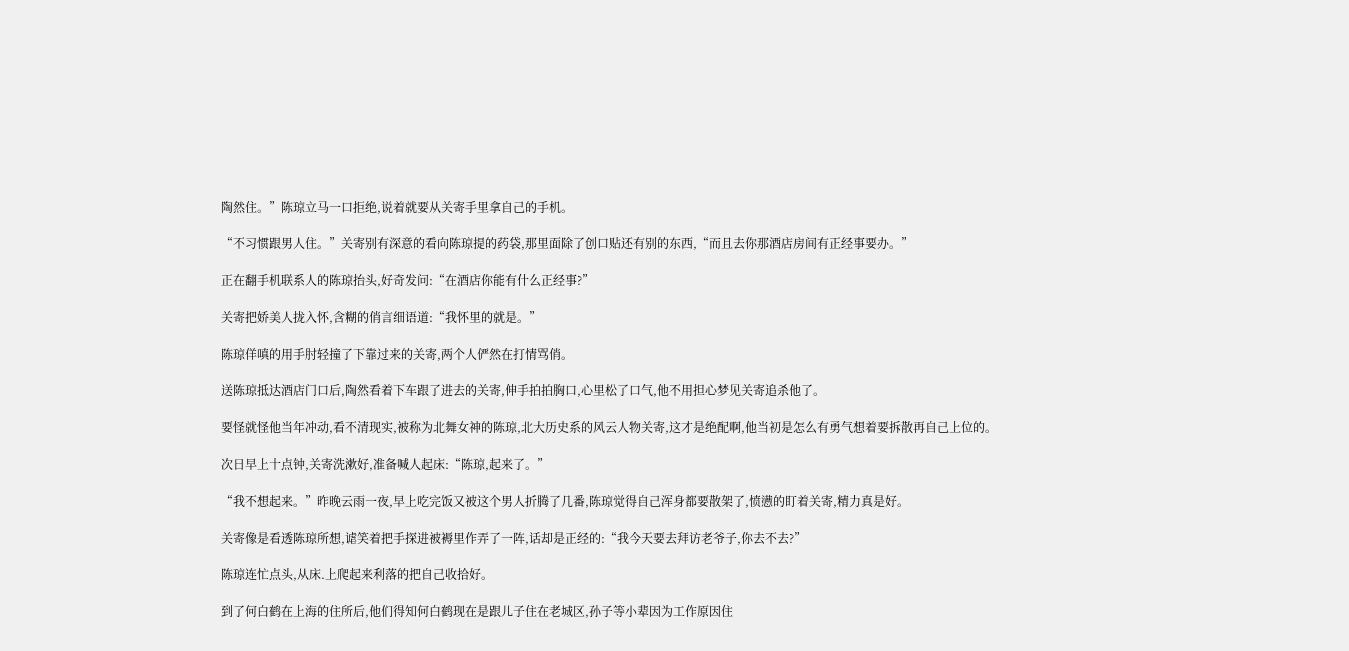陶然住。”陈琼立马一口拒绝,说着就要从关寄手里拿自己的手机。

“不习惯跟男人住。”关寄别有深意的看向陈琼提的药袋,那里面除了创口贴还有别的东西,“而且去你那酒店房间有正经事要办。”

正在翻手机联系人的陈琼抬头,好奇发问:“在酒店你能有什么正经事?”

关寄把娇美人拢入怀,含糊的俏言细语道:“我怀里的就是。”

陈琼佯嗔的用手肘轻撞了下靠过来的关寄,两个人俨然在打情骂俏。

送陈琼抵达酒店门口后,陶然看着下车跟了进去的关寄,伸手拍拍胸口,心里松了口气,他不用担心梦见关寄追杀他了。

要怪就怪他当年冲动,看不清现实,被称为北舞女神的陈琼,北大历史系的风云人物关寄,这才是绝配啊,他当初是怎么有勇气想着要拆散再自己上位的。

次日早上十点钟,关寄洗漱好,准备喊人起床:“陈琼,起来了。”

“我不想起来。”昨晚云雨一夜,早上吃完饭又被这个男人折腾了几番,陈琼觉得自己浑身都要散架了,愤懑的盯着关寄,精力真是好。

关寄像是看透陈琼所想,谑笑着把手探进被褥里作弄了一阵,话却是正经的:“我今天要去拜访老爷子,你去不去?”

陈琼连忙点头,从床.上爬起来利落的把自己收拾好。

到了何白鹤在上海的住所后,他们得知何白鹤现在是跟儿子住在老城区,孙子等小辈因为工作原因住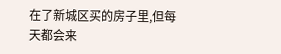在了新城区买的房子里,但每天都会来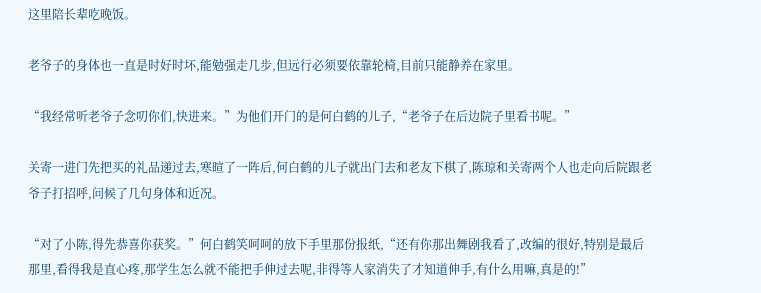这里陪长辈吃晚饭。

老爷子的身体也一直是时好时坏,能勉强走几步,但远行必须要依靠轮椅,目前只能静养在家里。

“我经常听老爷子念叨你们,快进来。”为他们开门的是何白鹤的儿子,“老爷子在后边院子里看书呢。”

关寄一进门先把买的礼品递过去,寒暄了一阵后,何白鹤的儿子就出门去和老友下棋了,陈琼和关寄两个人也走向后院跟老爷子打招呼,问候了几句身体和近况。

“对了小陈,得先恭喜你获奖。”何白鹤笑呵呵的放下手里那份报纸,“还有你那出舞剧我看了,改编的很好,特别是最后那里,看得我是直心疼,那学生怎么就不能把手伸过去呢,非得等人家消失了才知道伸手,有什么用嘛,真是的!”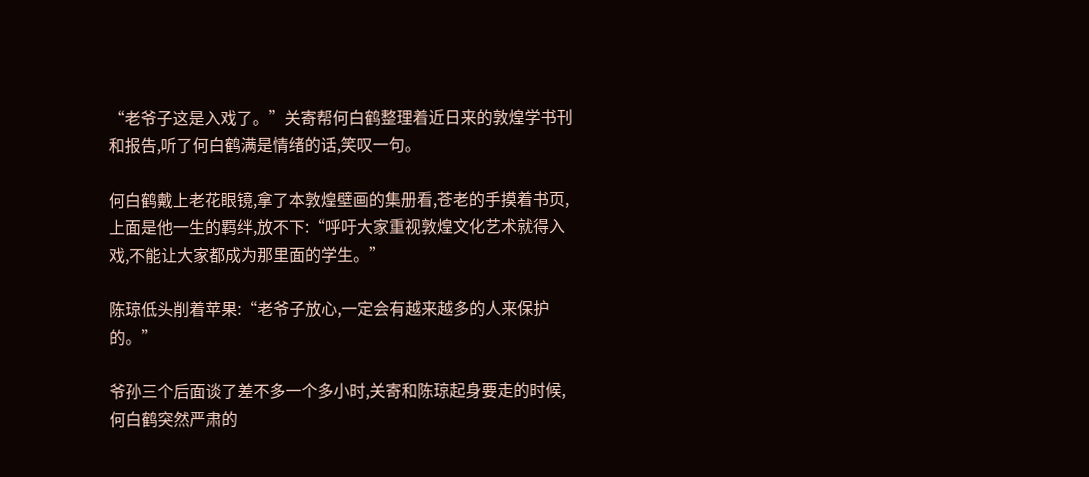“老爷子这是入戏了。”关寄帮何白鹤整理着近日来的敦煌学书刊和报告,听了何白鹤满是情绪的话,笑叹一句。

何白鹤戴上老花眼镜,拿了本敦煌壁画的集册看,苍老的手摸着书页,上面是他一生的羁绊,放不下:“呼吁大家重视敦煌文化艺术就得入戏,不能让大家都成为那里面的学生。”

陈琼低头削着苹果:“老爷子放心,一定会有越来越多的人来保护的。”

爷孙三个后面谈了差不多一个多小时,关寄和陈琼起身要走的时候,何白鹤突然严肃的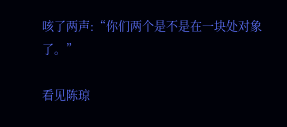咳了两声:“你们两个是不是在一块处对象了。”

看见陈琼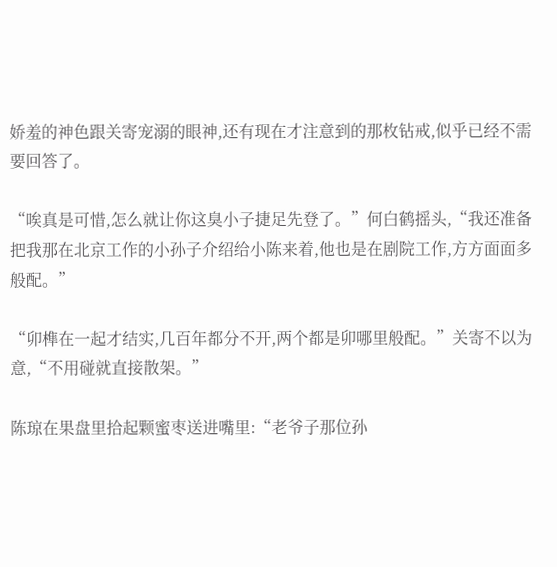娇羞的神色跟关寄宠溺的眼神,还有现在才注意到的那枚钻戒,似乎已经不需要回答了。

“唉真是可惜,怎么就让你这臭小子捷足先登了。”何白鹤摇头,“我还准备把我那在北京工作的小孙子介绍给小陈来着,他也是在剧院工作,方方面面多般配。”

“卯榫在一起才结实,几百年都分不开,两个都是卯哪里般配。”关寄不以为意,“不用碰就直接散架。”

陈琼在果盘里拾起颗蜜枣送进嘴里:“老爷子那位孙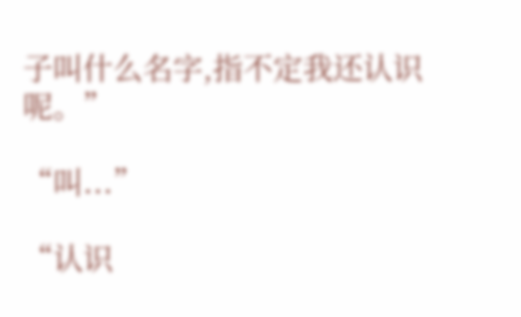子叫什么名字,指不定我还认识呢。”

“叫...”

“认识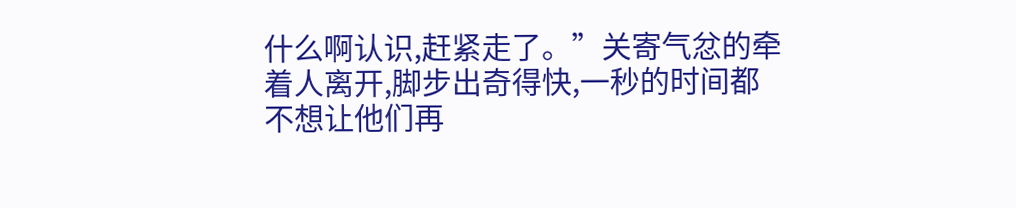什么啊认识,赶紧走了。”关寄气忿的牵着人离开,脚步出奇得快,一秒的时间都不想让他们再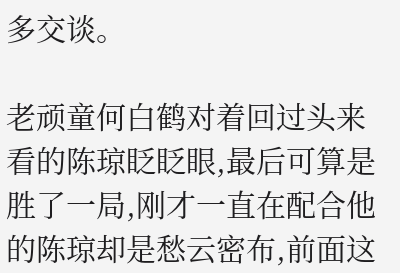多交谈。

老顽童何白鹤对着回过头来看的陈琼眨眨眼,最后可算是胜了一局,刚才一直在配合他的陈琼却是愁云密布,前面这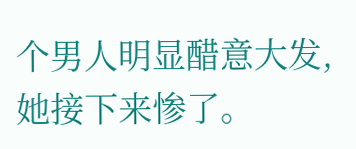个男人明显醋意大发,她接下来惨了。